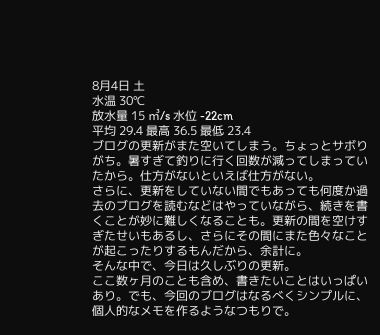8月4日 土
水温 30℃
放水量 15 ㎥/s 水位 -22cm
平均 29.4 最高 36.5 最低 23.4
ブログの更新がまた空いてしまう。ちょっとサボりがち。暑すぎて釣りに行く回数が減ってしまっていたから。仕方がないといえば仕方がない。
さらに、更新をしていない間でもあっても何度か過去のブログを読むなどはやっていながら、続きを書くことが妙に難しくなることも。更新の間を空けすぎたせいもあるし、さらにその間にまた色々なことが起こったりするもんだから、余計に。
そんな中で、今日は久しぶりの更新。
ここ数ヶ月のことも含め、書きたいことはいっぱいあり。でも、今回のブログはなるべくシンプルに、個人的なメモを作るようなつもりで。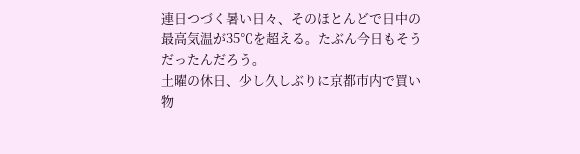連日つづく暑い日々、そのほとんどで日中の最高気温が35℃を超える。たぶん今日もそうだったんだろう。
土曜の休日、少し久しぶりに京都市内で買い物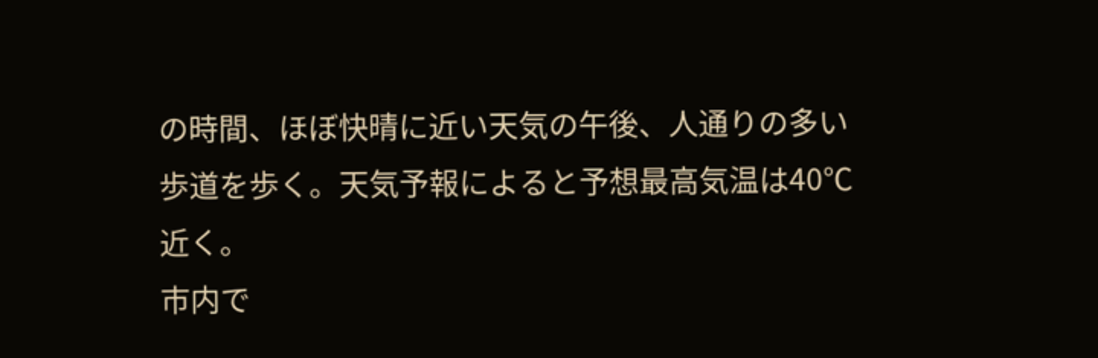の時間、ほぼ快晴に近い天気の午後、人通りの多い歩道を歩く。天気予報によると予想最高気温は40℃近く。
市内で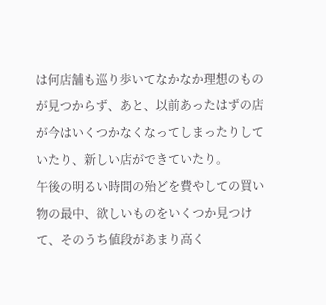は何店舗も巡り歩いてなかなか理想のものが見つからず、あと、以前あったはずの店が今はいくつかなくなってしまったりしていたり、新しい店ができていたり。
午後の明るい時間の殆どを費やしての買い物の最中、欲しいものをいくつか見つけて、そのうち値段があまり高く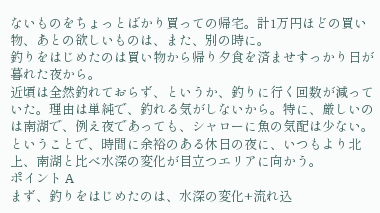ないものをちょっとばかり買っての帰宅。計1万円ほどの買い物、あとの欲しいものは、また、別の時に。
釣りをはじめたのは買い物から帰り夕食を済ませすっかり日が暮れた夜から。
近頃は全然釣れておらず、というか、釣りに行く回数が減っていた。理由は単純で、釣れる気がしないから。特に、厳しいのは南湖で、例え夜であっても、シャローに魚の気配は少ない。
ということで、時間に余裕のある休日の夜に、いつもより北上、南湖と比べ水深の変化が目立つエリアに向かう。
ポイント A
まず、釣りをはじめたのは、水深の変化+流れ込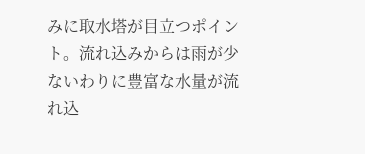みに取水塔が目立つポイント。流れ込みからは雨が少ないわりに豊富な水量が流れ込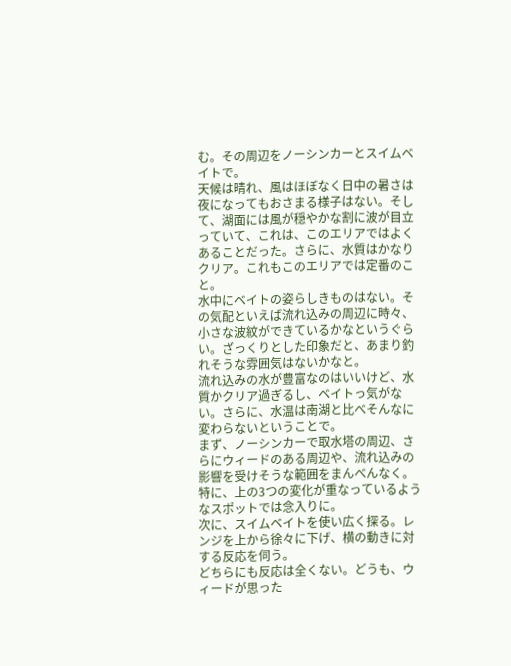む。その周辺をノーシンカーとスイムベイトで。
天候は晴れ、風はほぼなく日中の暑さは夜になってもおさまる様子はない。そして、湖面には風が穏やかな割に波が目立っていて、これは、このエリアではよくあることだった。さらに、水質はかなりクリア。これもこのエリアでは定番のこと。
水中にベイトの姿らしきものはない。その気配といえば流れ込みの周辺に時々、小さな波紋ができているかなというぐらい。ざっくりとした印象だと、あまり釣れそうな雰囲気はないかなと。
流れ込みの水が豊富なのはいいけど、水質かクリア過ぎるし、ベイトっ気がない。さらに、水温は南湖と比べそんなに変わらないということで。
まず、ノーシンカーで取水塔の周辺、さらにウィードのある周辺や、流れ込みの影響を受けそうな範囲をまんべんなく。特に、上の3つの変化が重なっているようなスポットでは念入りに。
次に、スイムベイトを使い広く探る。レンジを上から徐々に下げ、横の動きに対する反応を伺う。
どちらにも反応は全くない。どうも、ウィードが思った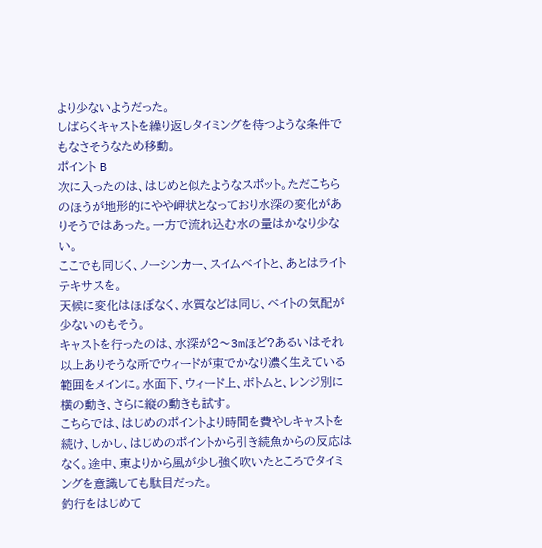より少ないようだった。
しばらくキャストを繰り返しタイミングを待つような条件でもなさそうなため移動。
ポイント B
次に入ったのは、はじめと似たようなスポット。ただこちらのほうが地形的にやや岬状となっており水深の変化がありそうではあった。一方で流れ込む水の量はかなり少ない。
ここでも同じく、ノーシンカー、スイムベイトと、あとはライトテキサスを。
天候に変化はほぼなく、水質などは同じ、ベイトの気配が少ないのもそう。
キャストを行ったのは、水深が2〜3mほど?あるいはそれ以上ありそうな所でウィードが束でかなり濃く生えている範囲をメインに。水面下、ウィード上、ボトムと、レンジ別に横の動き、さらに縦の動きも試す。
こちらでは、はじめのポイントより時間を費やしキャストを続け、しかし、はじめのポイントから引き続魚からの反応はなく。途中、東よりから風が少し強く吹いたところでタイミングを意識しても駄目だった。
釣行をはじめて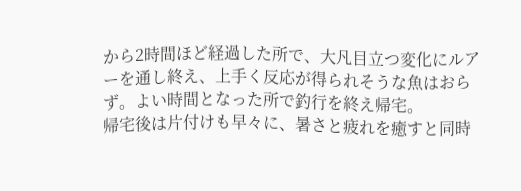から2時間ほど経過した所で、大凡目立つ変化にルアーを通し終え、上手く反応が得られそうな魚はおらず。よい時間となった所で釣行を終え帰宅。
帰宅後は片付けも早々に、暑さと疲れを癒すと同時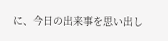に、今日の出来事を思い出し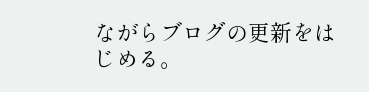ながらブログの更新をはじめる。